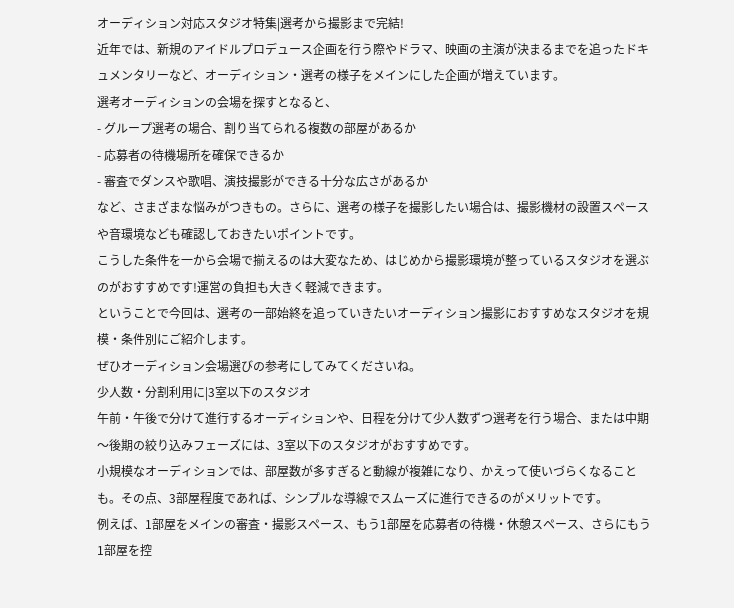オーディション対応スタジオ特集|選考から撮影まで完結!
近年では、新規のアイドルプロデュース企画を行う際やドラマ、映画の主演が決まるまでを追ったドキュメンタリーなど、オーディション・選考の様子をメインにした企画が増えています。
選考オーディションの会場を探すとなると、
- グループ選考の場合、割り当てられる複数の部屋があるか
- 応募者の待機場所を確保できるか
- 審査でダンスや歌唱、演技撮影ができる十分な広さがあるか
など、さまざまな悩みがつきもの。さらに、選考の様子を撮影したい場合は、撮影機材の設置スペースや音環境なども確認しておきたいポイントです。
こうした条件を一から会場で揃えるのは大変なため、はじめから撮影環境が整っているスタジオを選ぶのがおすすめです!運営の負担も大きく軽減できます。
ということで今回は、選考の一部始終を追っていきたいオーディション撮影におすすめなスタジオを規模・条件別にご紹介します。
ぜひオーディション会場選びの参考にしてみてくださいね。
少人数・分割利用に|3室以下のスタジオ
午前・午後で分けて進行するオーディションや、日程を分けて少人数ずつ選考を行う場合、または中期〜後期の絞り込みフェーズには、3室以下のスタジオがおすすめです。
小規模なオーディションでは、部屋数が多すぎると動線が複雑になり、かえって使いづらくなることも。その点、3部屋程度であれば、シンプルな導線でスムーズに進行できるのがメリットです。
例えば、1部屋をメインの審査・撮影スペース、もう1部屋を応募者の待機・休憩スペース、さらにもう1部屋を控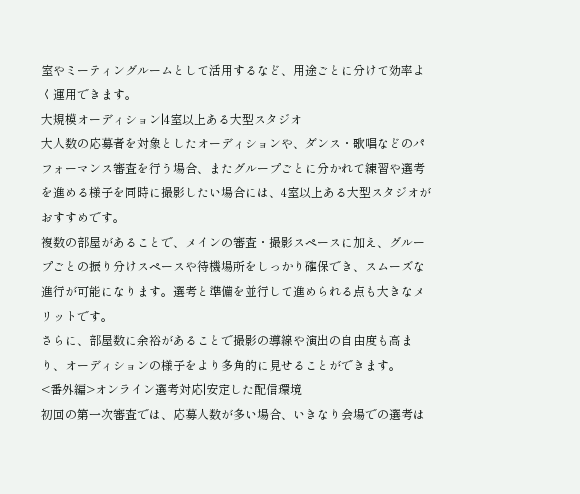室やミーティングルームとして活用するなど、用途ごとに分けて効率よく運用できます。
大規模オーディション|4室以上ある大型スタジオ
大人数の応募者を対象としたオーディションや、ダンス・歌唱などのパフォーマンス審査を行う場合、またグループごとに分かれて練習や選考を進める様子を同時に撮影したい場合には、4室以上ある大型スタジオがおすすめです。
複数の部屋があることで、メインの審査・撮影スペースに加え、グループごとの振り分けスペースや待機場所をしっかり確保でき、スムーズな進行が可能になります。選考と準備を並行して進められる点も大きなメリットです。
さらに、部屋数に余裕があることで撮影の導線や演出の自由度も高まり、オーディションの様子をより多角的に見せることができます。
<番外編>オンライン選考対応|安定した配信環境
初回の第一次審査では、応募人数が多い場合、いきなり会場での選考は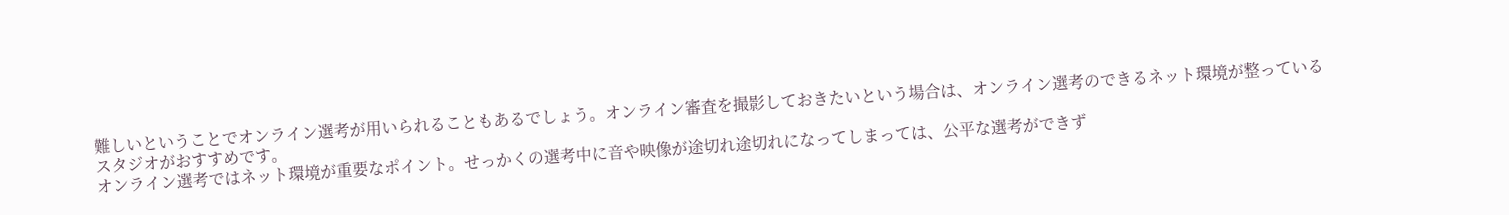難しいということでオンライン選考が用いられることもあるでしょう。オンライン審査を撮影しておきたいという場合は、オンライン選考のできるネット環境が整っているスタジオがおすすめです。
オンライン選考ではネット環境が重要なポイント。せっかくの選考中に音や映像が途切れ途切れになってしまっては、公平な選考ができず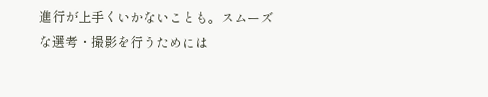進行が上手くいかないことも。スムーズな選考・撮影を行うためには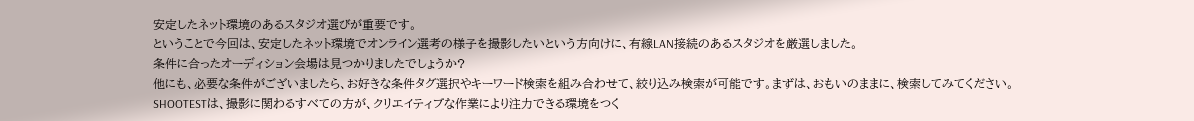安定したネット環境のあるスタジオ選びが重要です。
ということで今回は、安定したネット環境でオンライン選考の様子を撮影したいという方向けに、有線LAN接続のあるスタジオを厳選しました。
条件に合ったオーディション会場は見つかりましたでしょうか?
他にも、必要な条件がございましたら、お好きな条件タグ選択やキーワード検索を組み合わせて、絞り込み検索が可能です。まずは、おもいのままに、検索してみてください。
SHOOTESTは、撮影に関わるすべての方が、クリエイティブな作業により注力できる環境をつく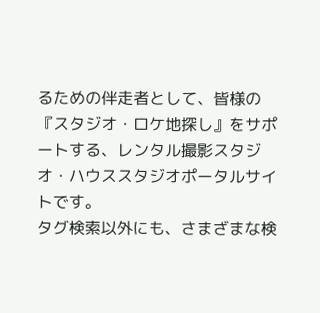るための伴走者として、皆様の『スタジオ・ロケ地探し』をサポートする、レンタル撮影スタジオ・ハウススタジオポータルサイトです。
タグ検索以外にも、さまざまな検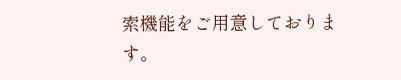索機能をご用意しております。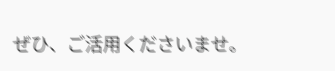ぜひ、ご活用くださいませ。